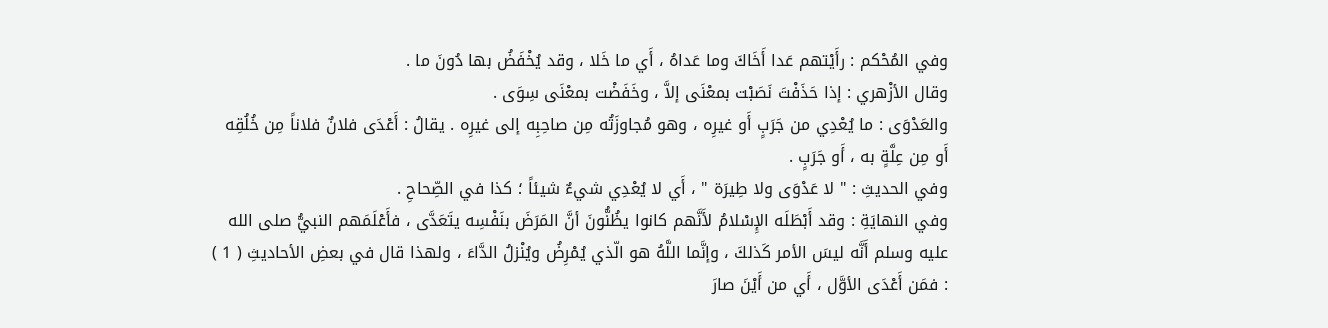وفي المُحْكم : رأَيْتهم عَدا أَخَاكَ وما عَداهُ ، أَي ما خَلا ، وقد يُخْفَضُ بها دُونَ ما .
وقال الأزْهري : إذا حَذَفْتَ نَصَبْت بمعْنَى إلاَّ ، وخَفَضْت بمعْنَى سِوَى .
والعَدْوَى : ما يُعْدِي من جَرَبٍ أَو غيرِه ، وهو مُجاوزَتُه مِن صاحِبِه إلى غيرِه . يقالُ : أَعْدَى فلانٌ فلاناً مِن خُلُقِه أَو مِن عِلَّةٍ به ، أَو جَرَبٍ .
وفي الحديثِ : " لا عَدْوَى ولا طِيرَة " ، أَي لا يُعْدِي شيءٌ شيئاً ؛ كذا في الصِّحاحِ .
وفي النهايَةِ : وقد أَبْطَلَه الإِسْلامُ لأَنَّهم كانوا يظُنُّونَ أنَّ المَرَضَ بنَفْسِه يتَعَدَّى ، فأَعْلَمَهم النبيُّ صلى الله عليه وسلم أَنَّه ليسَ الأمر كَذلكَ ، وإنَّما اللَّهُ هو الّذي يُمْرِضُ ويُنْزلُ الدَّاءَ ، ولهذا قال في بعضِ الأحاديثِ ( 1 ) : فمَن أَعْدَى الأوَّل ، أَي من أَيْنَ صارَ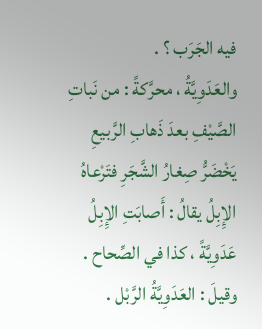فيه الجَرَب ؟ .
والعَدَوِيَّةُ ، محرَّكةً : من نَباتِ الصَّيْفِ بعدَ ذَهابِ الرَّبيعِ يَخْضَرُّ صِغارُ الشَّجَرِ فتَرْعاهُ الإِبِلُ يقالُ : أَصابَتِ الإِبِلُ عَدَوِيَّةً ، كذا في الصِّحاح .
وقيلَ : العَدَوِيَّةُ الرَّبْل .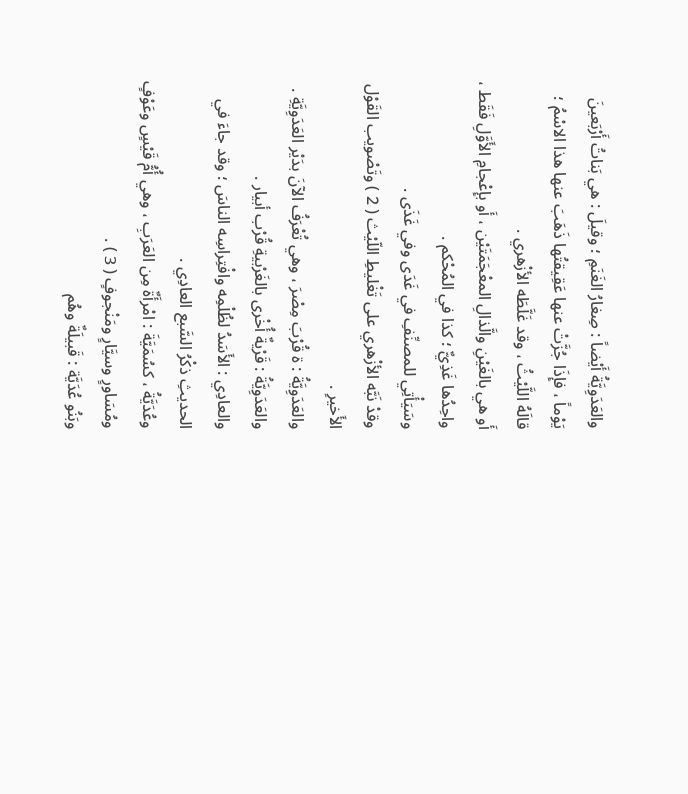والعَدَوِيَّةُ أَيْضاً : صِغارُ الغَنَمِ ؛ وقيلَ : هي بَناتُ أَرْبَعينَ يَوْماً ، فإِذَا جُزَّتْ عنها عَقِيقتُها ذَهَبَ عنها هذا الاسْمُ ؛ قالَهُ اللَّيْثُ ، وقد غَلَّطَه الأزْهري .
أَو هي بالغَيْنِ والَّذالِ المعْجَمَتَيْن ، أَو بإِعْجامِ الأَوَّلِ فَقَط ، واحِدُها غَذِيٌّ ؛ كذا في المُحْكم .
وسَيَأْتِي للمصنِّفِ في غَدَى وفي غَذَى .
وقدْ نَبَّه الأزْهري على تَغْليطِ اللّيْث ( 2 ) وتَصْويب القَوْل الأَخيرِ .
والعَدَوِيَّةُ : ة قُرْبَ مِصْرَ ، وهي تُعْرَفُ الآنَ بدَيْر العَدَوِيَّةِ .
والعَدَوِيَّةُ : قَرْيةٌ أُخْرى بالغَرْبيةِ قُرْب أبيار .
والعادِي : الأَسَدُ لظُلْمِه وافْتِراسِه الناسَ ؛ وقد جاءَ في الحديثِ ذكْرُ السَّبع العادِي .
وعُدَيَّةُ ، كسُمَيَّةَ : امْرأَةٌ مِن العَرَبِ ، وهي أُمُّ قَيْسٍ وعَوْفٍ ومُسَاورٍ وسيَّارٍ ومَنْجوفٍ ( 3 ) .
وبَنُو عُدَيَّة : قَبيلَةٌ وهُم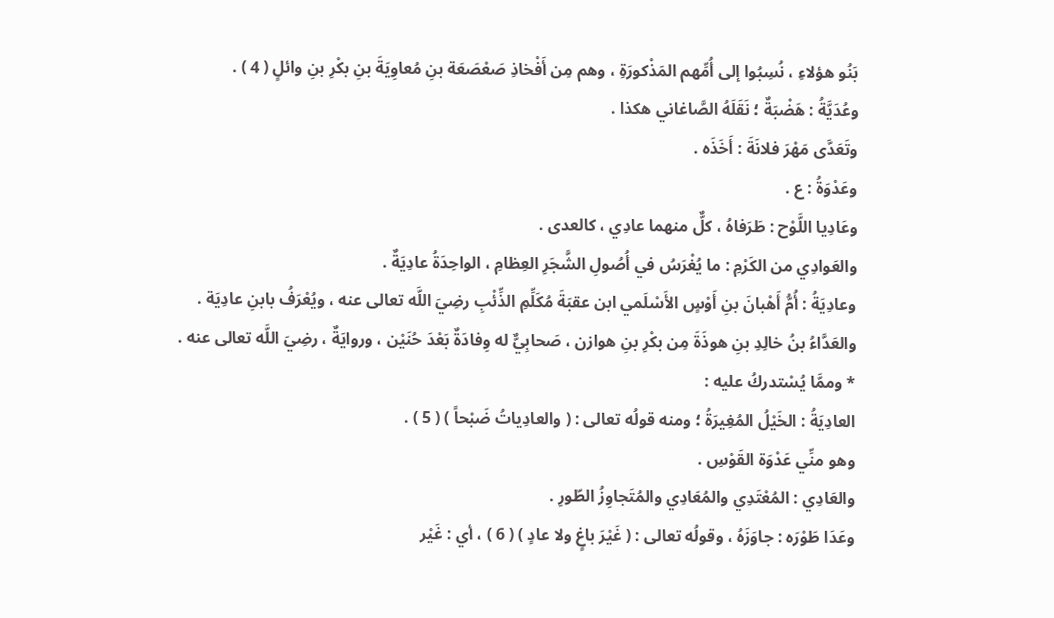بَنُو هؤلاءِ ، نُسِبُوا إلى أُمِّهم المَذْكورَةِ ، وهم مِن أَفْخاذِ صَعْصَعَة بنِ مُعاوِيَةَ بنِ بكْرِ بنِ وائلٍ ( 4 ) .
وعُدَيَّةُ : هَضْبَةٌ ؛ نَقَلَهُ الصَّاغاني هكذا .
وتَعَدَّى مَهْرَ فلانَةَ : أَخَذَه .
وعَدْوَةُ : ع .
وعَادِيا اللَّوْح : طَرَفاهُ ، كلٌّ منهما عادِي ، كالعدى .
والعَوادِي من الكَرْمِ : ما يُغْرَسُ في أُصُولِ الشَّجَرِ العِظامِ ، الواحِدَةُ عادِيَةٌ .
وعادِيَةُ : أُمُّ أَهْبانَ بنِ أَوْسٍ الأَسْلَمي ابن عقبَةَ مُكَلِّمِ الذِّئْبِ رضِيَ اللَّه تعالى عنه ، ويُعْرَفُ بابنِ عادِيَة .
والعَدَّاءُ بنُ خالِدِ بنِ هوذَةَ مِن بكْرِ بنِ هوازن ، صَحابِيٌّ له وِفادَةٌ بَعْدَ حُنَيْن ، وروايَةٌ ، رضِيَ اللَّه تعالى عنه .
* وممَّا يُسْتدركُ عليه :
العادِيَةُ : الخَيْلُ المُغِيرَةُ ؛ ومنه قولُه تعالى : ( والعادِياتُ ضَبْحاً ) ( 5 ) .
وهو منِّي عَدْوَة القَوْسِ .
والعَادِي : المُعْتَدِي والمُعَادِي والمُتَجاوِزُ الطّورِ .
وعَدَا طَوْرَه : جاوَزَهُ ، وقولُه تعالى : ( غَيْرَ باغٍ ولا عادٍ ) ( 6 ) ، أي : غَيْر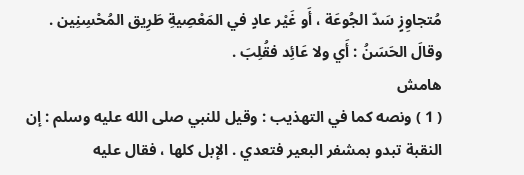مُتجاوِزٍ سَدّ الجُوعَة ، أَو غَيْر عادٍ في المَعْصِيةِ طَرِيق المُحْسِنِين .
وقالَ الحَسَنُ : أَي ولا عَائِد فقُلِبَ .
هامش
( 1 ) ونصه كما في التهذيب : وقيل للنبي صلى الله عليه وسلم : إن النقبة تبدو بمشفر البعير فتعدي . الإبل كلها ، فقال عليه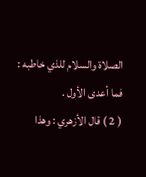الصلاة والسلام للذي خاطبه : فما أعدى الأول .
( 2 ) قال الأزهري : وهذا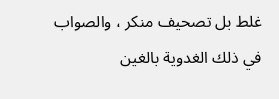غلط بل تصحيف منكر ، والصواب في ذلك الغدوية بالغين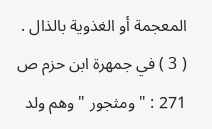المعجمة أو الغذوية بالذال .
( 3 ) في جمهرة ابن حزم ص 271 : " ومثجور " وهم ولد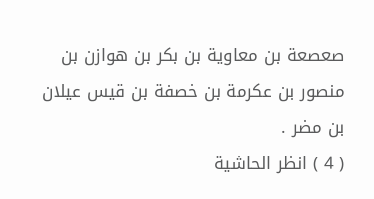صعصعة بن معاوية بن بكر بن هوازن بن منصور بن عكرمة بن خصفة بن قيس عيلان بن مضر .
( 4 ) انظر الحاشية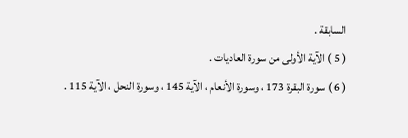السابقة .
( 5 ) الآية الأولى من سورة العاديات .
( 6 ) سورة البقرة 173 ، وسورة الأنعام ، الآية 145 ، وسورة النحل ، الآية 115 .